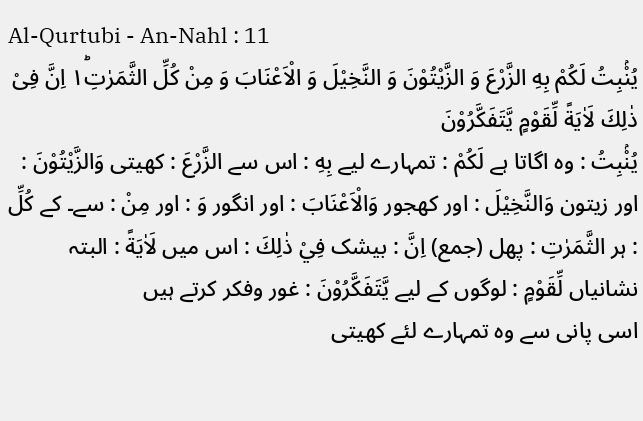Al-Qurtubi - An-Nahl : 11
یُنْۢبِتُ لَكُمْ بِهِ الزَّرْعَ وَ الزَّیْتُوْنَ وَ النَّخِیْلَ وَ الْاَعْنَابَ وَ مِنْ كُلِّ الثَّمَرٰتِ١ؕ اِنَّ فِیْ ذٰلِكَ لَاٰیَةً لِّقَوْمٍ یَّتَفَكَّرُوْنَ
يُنْۢبِتُ : وہ اگاتا ہے لَكُمْ : تمہارے لیے بِهِ : اس سے الزَّرْعَ : کھیتی وَالزَّيْتُوْنَ : اور زیتون وَالنَّخِيْلَ : اور کھجور وَالْاَعْنَابَ : اور انگور وَ : اور مِنْ : سے۔ کے كُلِّ : ہر الثَّمَرٰتِ : پھل (جمع) اِنَّ : بیشک فِيْ ذٰلِكَ : اس میں لَاٰيَةً : البتہ نشانیاں لِّقَوْمٍ : لوگوں کے لیے يَّتَفَكَّرُوْنَ : غور وفکر کرتے ہیں
اسی پانی سے وہ تمہارے لئے کھیتی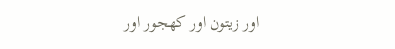اور زیتون اور کھجور اور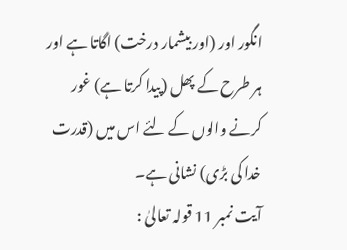انگور اور (اور بیشمار درخت) اگاتا ہے اور ہر طرح کے پھل (پیدا کرتا ہے) غور کرنے والوں کے لئے اس میں (قدرت خدا کی بڑی) نشانی ہے۔
آیت نمبر 11 قولہ تعالیٰ :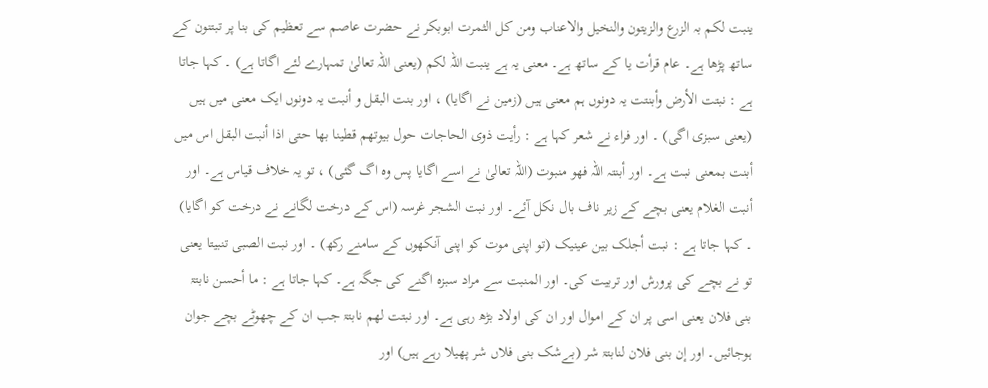ینبت لکم بہ الزرع والزیتون والنخیل والاعناب ومن کل الثمرت ابوبکر نے حضرت عاصم سے تعظیم کی بنا پر تبتنون کے ساتھ پڑھا ہے۔ عام قرأت یا کے ساتھ ہے۔ معنی یہ ہے ینبت اللہ لکم (یعنی اللہ تعالیٰ تمہارے لئے اگاتا ہے) ۔ کہا جاتا ہے : نبتت الأرض وأبنتت یہ دونوں ہم معنی ہیں (زمین نے اگایا) ، اور بنت البقل و أنبت یہ دونوں ایک معنی میں ہیں (یعنی سبزی اگی) ۔ اور فراء نے شعر کہا ہے : رأیت ذوی الحاجات حول بیوتھم قطینا بھا حتی اذا أنبت البقل اس میں أبنت بمعنی نبت ہے۔ اور أبنتہ اللہ فھو منبوت (اللہ تعالیٰ نے اسے اگایا پس وہ اگ گئی) ، تو یہ خلاف قیاس ہے۔ اور أنبت الغلام یعنی بچے کے زیر ناف بال نکل آئے۔ اور نبت الشجر غرسہ (اس کے درخت لگانے نے درخت کو اگایا) ۔ کہا جاتا ہے : نبت أجلک بین عینیک (تو اپنی موت کو اپنی آنکھوں کے سامنے رکھ) ۔ اور نبت الصبی تنبیتا یعنی تو نے بچے کی پرورش اور تربیت کی۔ اور المنبت سے مراد سبزہ اگنے کی جگہ ہے۔ کہا جاتا ہے : ما أحسن نابتۃ بنی فلان یعنی اسی پر ان کے اموال اور ان کی اولاد بڑھ رہی ہے۔ اور نبتت لھم نابتۃ جب ان کے چھوٹے بچے جوان ہوجائیں۔ اور إن بنی فلان لنابتۃ شر (بےشک بنی فلاں شر پھیلا رہے ہیں) اور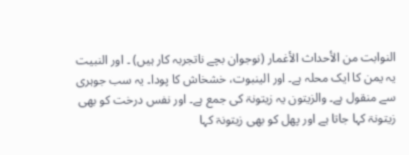النوابت من الأحداث الأغمار (نوجوان بچے ناتجربہ کار ہیں) ۔ اور النبیت یہ یمن کا ایک محلہ ہے۔ اور الینبوت، خشخاش کا پودا۔ یہ سب جوہری سے منقول ہے۔ والزیتون یہ زیتونۃ کی جمع ہے۔ اور نفس درخت کو بھی زیتونۃ کہا جاتا ہے اور پھل کو بھی زیتونۃ کہا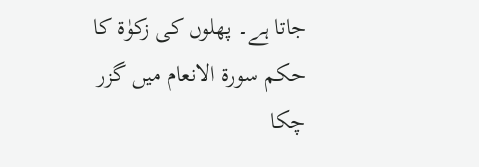جاتا ہے۔ پھلوں کی زکوٰۃ کا حکم سورة الانعام میں گزر چکا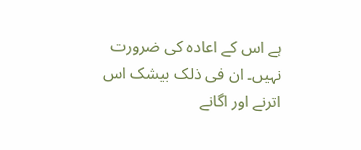ہے اس کے اعادہ کی ضرورت نہیں۔ ان فی ذلک بیشک اس اترنے اور اگانے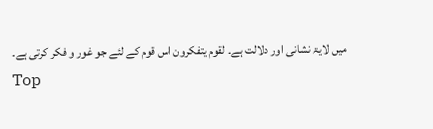میں لایۃ نشانی اور دلالت ہے۔ لقوم یتفکرون اس قوم کے لئے جو غور و فکر کرتی ہے۔
Top